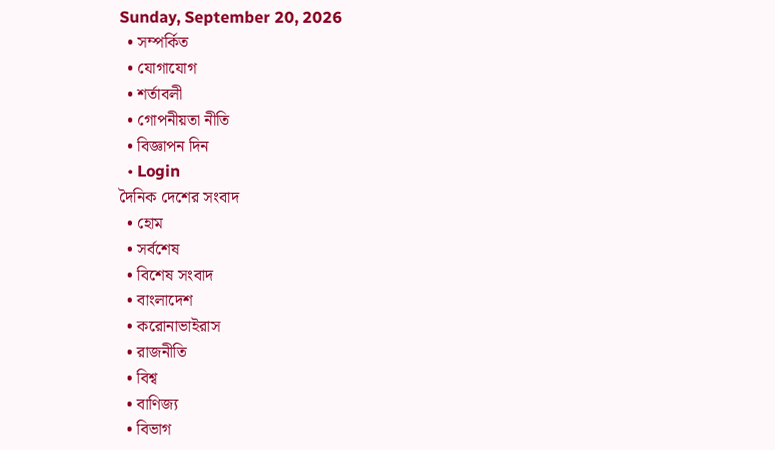Sunday, September 20, 2026
  • সম্পর্কিত
  • যোগাযোগ
  • শর্তাবলী
  • গোপনীয়তা নীতি
  • বিজ্ঞাপন দিন
  • Login
দৈনিক দেশের সংবাদ
  • হোম
  • সর্বশেষ
  • বিশেষ সংবাদ
  • বাংলাদেশ
  • করোনাভাইরাস
  • রাজনীতি
  • বিশ্ব
  • বাণিজ্য
  • বিভাগ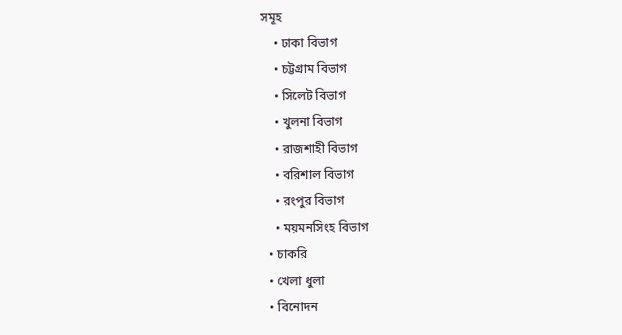সমূহ
    • ঢাকা বিভাগ
    • চট্টগ্রাম বিভাগ
    • সিলেট বিভাগ
    • খুলনা বিভাগ
    • রাজশাহী বিভাগ
    • বরিশাল বিভাগ
    • রংপুর বিভাগ
    • ময়মনসিংহ বিভাগ
  • চাকরি
  • খেলা ধুলা
  • বিনোদন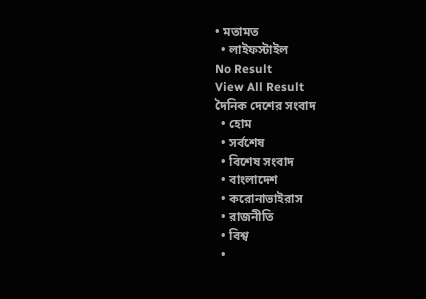• মতামত
  • লাইফস্টাইল
No Result
View All Result
দৈনিক দেশের সংবাদ
  • হোম
  • সর্বশেষ
  • বিশেষ সংবাদ
  • বাংলাদেশ
  • করোনাভাইরাস
  • রাজনীতি
  • বিশ্ব
  •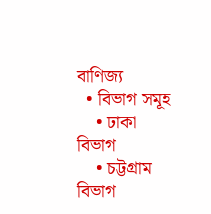বাণিজ্য
  • বিভাগ সমূহ
    • ঢাকা বিভাগ
    • চট্টগ্রাম বিভাগ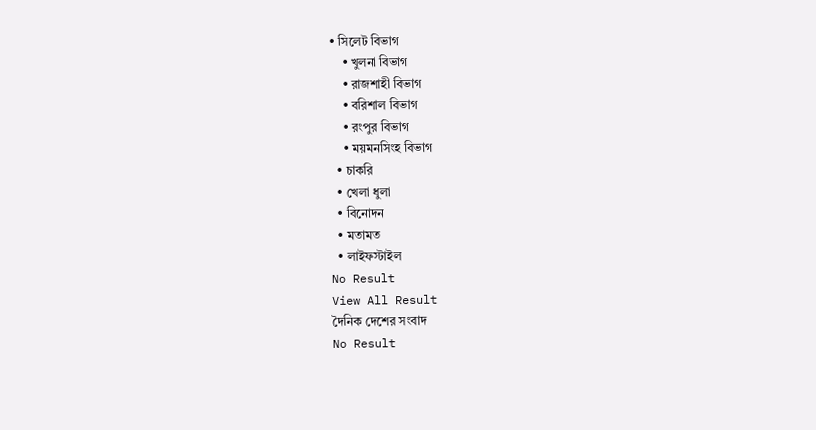• সিলেট বিভাগ
    • খুলনা বিভাগ
    • রাজশাহী বিভাগ
    • বরিশাল বিভাগ
    • রংপুর বিভাগ
    • ময়মনসিংহ বিভাগ
  • চাকরি
  • খেলা ধুলা
  • বিনোদন
  • মতামত
  • লাইফস্টাইল
No Result
View All Result
দৈনিক দেশের সংবাদ
No Result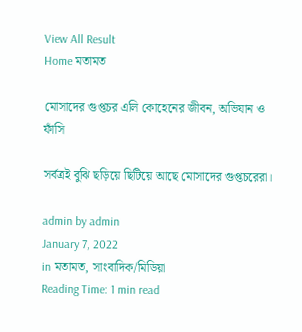View All Result
Home মতামত

মোসাদের গুপ্তচর এলি কোহেনের জীবন, অভিযান ও ফাঁসি

সর্বত্রই বুঝি ছড়িয়ে ছিটিয়ে আছে মোসাদের গুপ্তচরেরা।

admin by admin
January 7, 2022
in মতামত, সাংবাদিক/মিডিয়া
Reading Time: 1 min read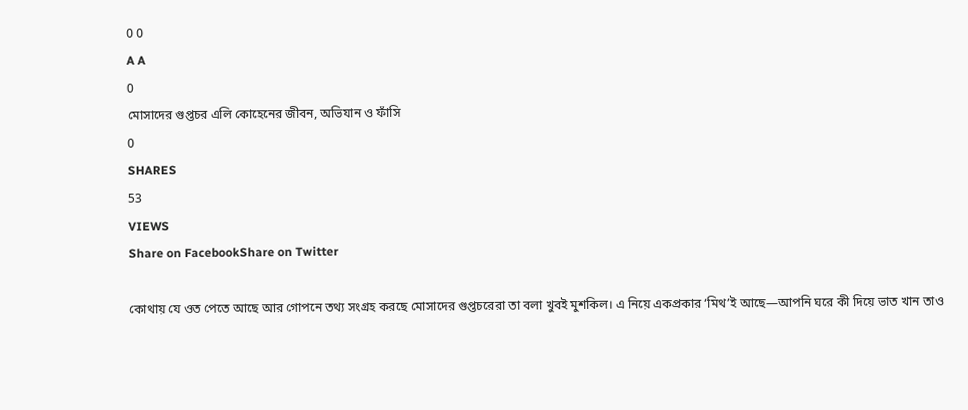0 0
A A
0
মোসাদের গুপ্তচর এলি কোহেনের জীবন, অভিযান ও ফাঁসি
0
SHARES
53
VIEWS
Share on FacebookShare on Twitter

কোথায় যে ওত পেতে আছে আর গোপনে তথ্য সংগ্রহ করছে মোসাদের গুপ্তচরেরা তা বলা খুবই মুশকিল। এ নিয়ে একপ্রকার ‘মিথ’ই আছে—আপনি ঘরে কী দিয়ে ভাত খান তাও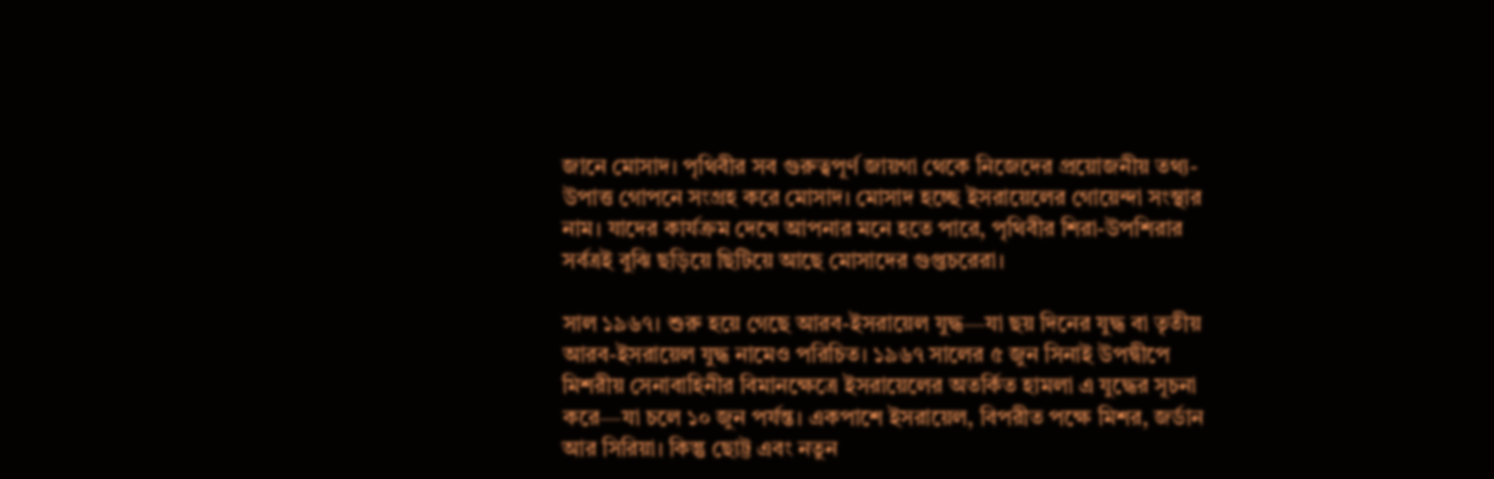জানে মোসাদ। পৃথিবীর সব গুরুত্বপূর্ণ জায়গা থেকে নিজেদের প্রয়োজনীয় তথ্য-উপাত্ত গোপনে সংগ্রহ করে মোসাদ। মোসাদ হচ্ছে ইসরায়েলের গোয়েন্দা সংস্থার নাম। যাদের কার্যক্রম দেখে আপনার মনে হতে পারে, পৃথিবীর শিরা-উপশিরার সর্বত্রই বুঝি ছড়িয়ে ছিটিয়ে আছে মোসাদের গুপ্তচরেরা।

সাল ১৯৬৭। শুরু হয়ে গেছে আরব-ইসরায়েল যুদ্ধ—যা ছয় দিনের যুদ্ধ বা তৃতীয় আরব-ইসরায়েল যুদ্ধ নামেও পরিচিত। ১৯৬৭ সালের ৫ জুন সিনাই উপদ্বীপে মিশরীয় সেনাবাহিনীর বিমানক্ষেত্রে ইসরায়েলের অতর্কিত হামলা এ যুদ্ধের সূচনা করে—যা চলে ১০ জুন পর্যন্ত। একপাশে ইসরায়েল, বিপরীত পক্ষে মিশর, জর্ডান আর সিরিয়া। কিন্তু ছোট্ট এবং নতুন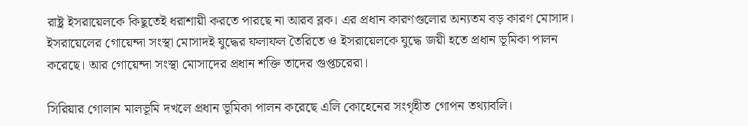রাষ্ট্র ইসরায়েলকে কিছুতেই ধরাশায়ী করতে পারছে না আরব ব্লক। এর প্রধান কারণগুলোর অন্যতম বড় কারণ মোসাদ। ইসরায়েলের গোয়েন্দা সংস্থা মোসাদই যুদ্ধের ফলাফল তৈরিতে ও ইসরায়েলকে যুদ্ধে জয়ী হতে প্রধান ভূমিকা পালন করেছে। আর গোয়েন্দা সংস্থা মোসাদের প্রধান শক্তি তাদের গুপ্তচরেরা।

সিরিয়ার গোলান মালভূমি দখলে প্রধান ভূমিকা পালন করেছে এলি কোহেনের সংগৃহীত গোপন তথ্যাবলি।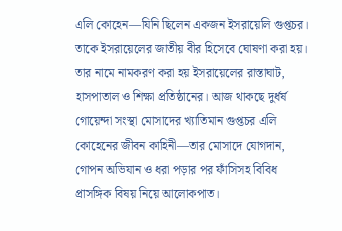এলি কোহেন—যিনি ছিলেন একজন ইসরায়েলি গুপ্তচর। তাকে ইসরায়েলের জাতীয় বীর হিসেবে ঘোষণা করা হয়। তার নামে নামকরণ করা হয় ইসরায়েলের রাস্তাঘাট, হাসপাতাল ও শিক্ষা প্রতিষ্ঠানের। আজ থাকছে দুর্ধর্ষ গোয়েন্দা সংস্থা মোসাদের খ্যাতিমান গুপ্তচর এলি কোহেনের জীবন কাহিনী—তার মোসাদে যোগদান, গোপন অভিযান ও ধরা পড়ার পর ফাঁসিসহ বিবিধ প্রাসঙ্গিক বিষয় নিয়ে আলোকপাত।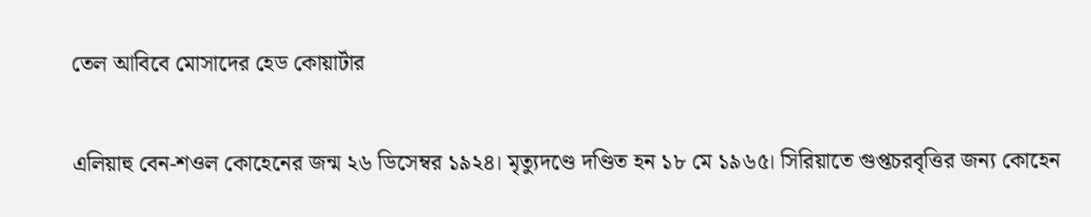তেল আবিবে মোসাদের হেড কোয়ার্টার

এলিয়াহু বেন-শওল কোহেনের জন্ম ২৬ ডিসেম্বর ১৯২৪। মৃত্যুদণ্ডে দণ্ডিত হন ১৮ মে ১৯৬৫। সিরিয়াতে গুপ্তচরবৃত্তির জন্য কোহেন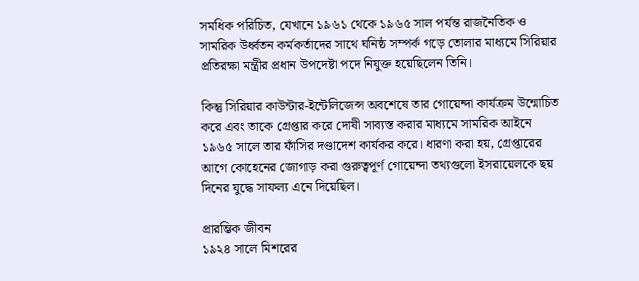সমধিক পরিচিত, যেখানে ১৯৬১ থেকে ১৯৬৫ সাল পর্যন্ত রাজনৈতিক ও সামরিক উর্ধ্বতন কর্মকর্তাদের সাথে ঘনিষ্ঠ সম্পর্ক গড়ে তোলার মাধ্যমে সিরিয়ার প্রতিরক্ষা মন্ত্রীর প্রধান উপদেষ্টা পদে নিযুক্ত হয়েছিলেন তিনি।

কিন্তু সিরিয়ার কাউন্টার-ইন্টেলিজেন্স অবশেষে তার গোয়েন্দা কার্যক্রম উন্মোচিত করে এবং তাকে গ্রেপ্তার করে দোষী সাব্যস্ত করার মাধ্যমে সামরিক আইনে ১৯৬৫ সালে তার ফাঁসির দণ্ডাদেশ কার্যকর করে। ধারণা করা হয়, গ্রেপ্তারের আগে কোহেনের জোগাড় করা গুরুত্বপূর্ণ গোয়েন্দা তথ্যগুলো ইসরায়েলকে ছয় দিনের যুদ্ধে সাফল্য এনে দিয়েছিল।

প্রারম্ভিক জীবন
১৯২৪ সালে মিশরের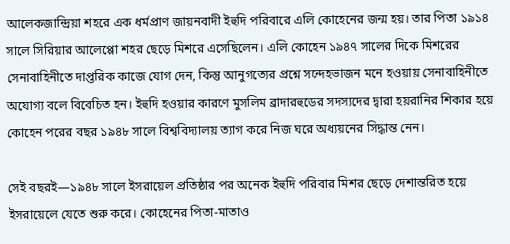আলেকজান্দ্রিয়া শহরে এক ধর্মপ্রাণ জায়নবাদী ইহুদি পরিবারে এলি কোহেনের জন্ম হয়। তার পিতা ১৯১৪ সালে সিরিয়ার আলেপ্পো শহর ছেড়ে মিশরে এসেছিলেন। এলি কোহেন ১৯৪৭ সালের দিকে মিশরের সেনাবাহিনীতে দাপ্তরিক কাজে যোগ দেন, কিন্তু আনুগত্যের প্রশ্নে সন্দেহভাজন মনে হওয়ায় সেনাবাহিনীতে অযোগ্য বলে বিবেচিত হন। ইহুদি হওয়ার কারণে মুসলিম ব্রাদারহুডের সদস্যদের দ্বারা হয়রানির শিকার হয়ে কোহেন পরের বছর ১৯৪৮ সালে বিশ্ববিদ্যালয় ত্যাগ করে নিজ ঘরে অধ্যয়নের সিদ্ধান্ত নেন।

সেই বছরই—১৯৪৮ সালে ইসরায়েল প্রতিষ্ঠার পর অনেক ইহুদি পরিবার মিশর ছেড়ে দেশান্তরিত হয়ে ইসরায়েলে যেতে শুরু করে। কোহেনের পিতা-মাতাও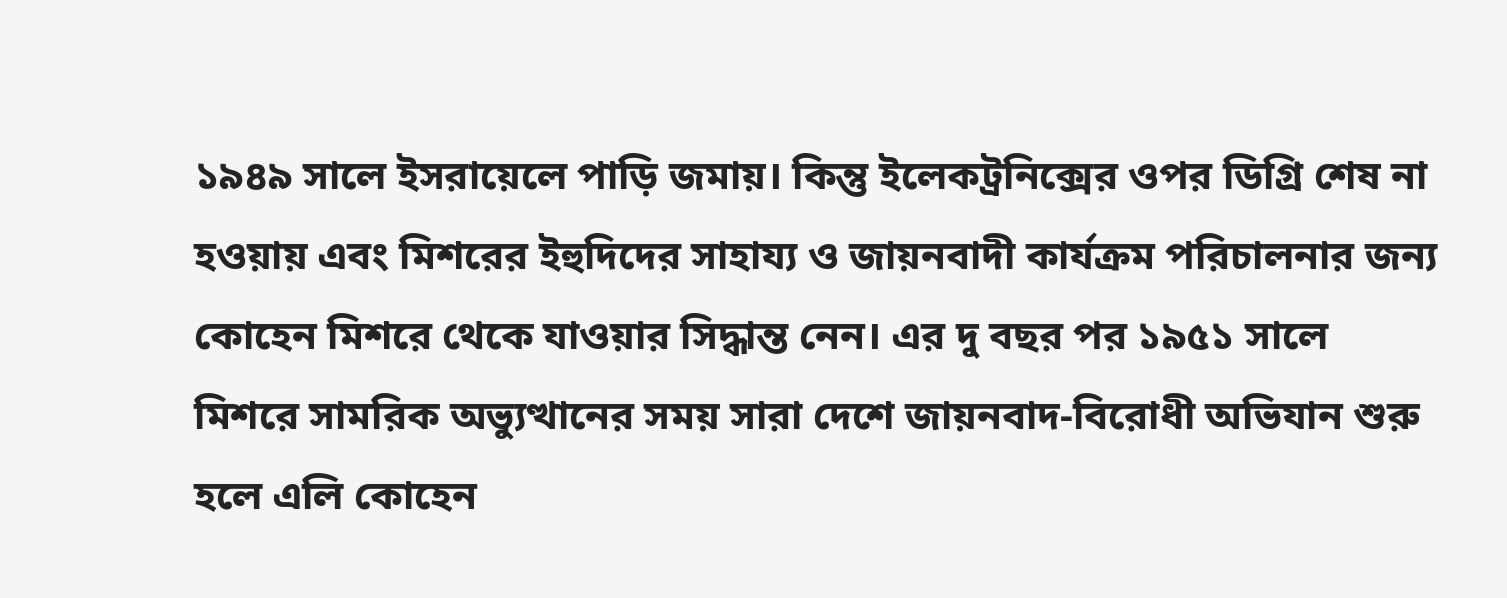১৯৪৯ সালে ইসরায়েলে পাড়ি জমায়। কিন্তু ইলেকট্রনিক্সের ওপর ডিগ্রি শেষ না হওয়ায় এবং মিশরের ইহুদিদের সাহায্য ও জায়নবাদী কার্যক্রম পরিচালনার জন্য কোহেন মিশরে থেকে যাওয়ার সিদ্ধান্ত নেন। এর দু বছর পর ১৯৫১ সালে মিশরে সামরিক অভ্যুত্থানের সময় সারা দেশে জায়নবাদ-বিরোধী অভিযান শুরু হলে এলি কোহেন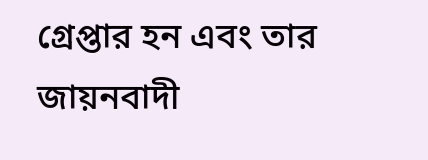গ্রেপ্তার হন এবং তার জায়নবাদী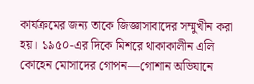কার্যক্রমের জন্য তাকে জিজ্ঞাসাবাদের সম্মুখীন করা হয়। ১৯৫০-এর দিকে মিশরে থাকাকালীন এলি কোহেন মোসাদের গোপন—গোশান অভিযানে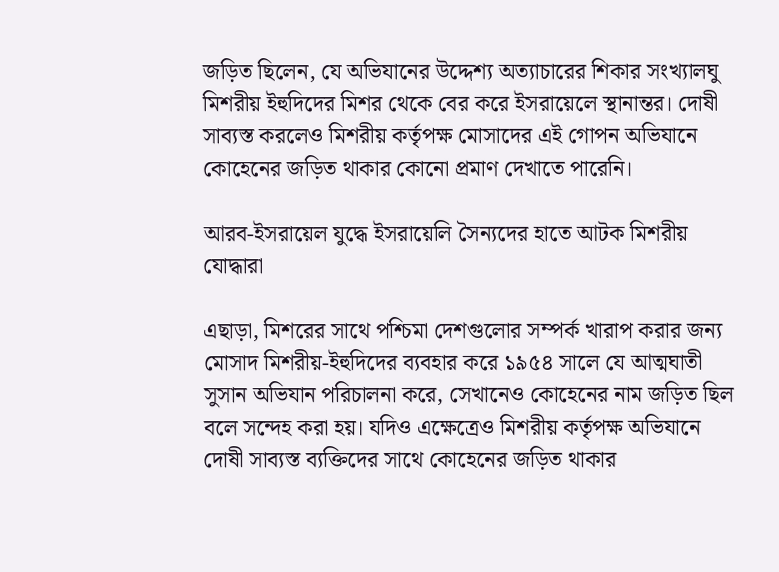জড়িত ছিলেন, যে অভিযানের উদ্দেশ্য অত্যাচারের শিকার সংখ্যালঘু মিশরীয় ইহুদিদের মিশর থেকে বের করে ইসরায়েলে স্থানান্তর। দোষী সাব্যস্ত করলেও মিশরীয় কর্তৃপক্ষ মোসাদের এই গোপন অভিযানে কোহেনের জড়িত থাকার কোনো প্রমাণ দেখাতে পারেনি।

আরব-ইসরায়েল যুদ্ধে ইসরায়েলি সৈন্যদের হাতে আটক মিশরীয় যোদ্ধারা

এছাড়া, মিশরের সাথে পশ্চিমা দেশগুলোর সম্পর্ক খারাপ করার জন্য মোসাদ মিশরীয়-ইহুদিদের ব্যবহার করে ১৯৫৪ সালে যে আত্মঘাতী সুসান অভিযান পরিচালনা করে, সেখানেও কোহেনের নাম জড়িত ছিল বলে সন্দেহ করা হয়। যদিও এক্ষেত্রেও মিশরীয় কর্তৃপক্ষ অভিযানে দোষী সাব্যস্ত ব্যক্তিদের সাথে কোহেনের জড়িত থাকার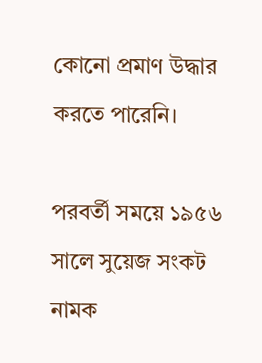কোনো প্রমাণ উদ্ধার করতে পারেনি।

পরবর্তী সময়ে ১৯৫৬ সালে সুয়েজ সংকট নামক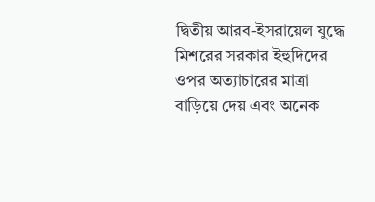দ্বিতীয় আরব-ইসরায়েল যুদ্ধে মিশরের সরকার ইহুদিদের ওপর অত্যাচারের মাত্রা বাড়িয়ে দেয় এবং অনেক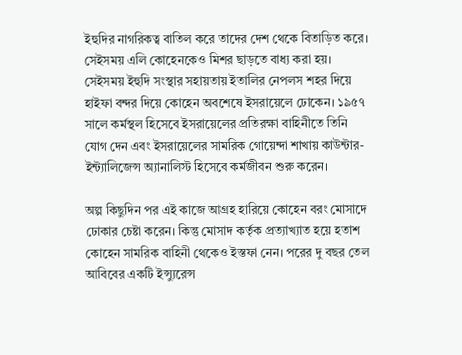ইহুদির নাগরিকত্ব বাতিল করে তাদের দেশ থেকে বিতাড়িত করে। সেইসময় এলি কোহেনকেও মিশর ছাড়তে বাধ্য করা হয়। সেইসময় ইহুদি সংস্থার সহায়তায় ইতালির নেপলস শহর দিয়ে হাইফা বন্দর দিয়ে কোহেন অবশেষে ইসরায়েলে ঢোকেন। ১৯৫৭ সালে কর্মস্থল হিসেবে ইসরায়েলের প্রতিরক্ষা বাহিনীতে তিনি যোগ দেন এবং ইসরায়েলের সামরিক গোয়েন্দা শাখায় কাউন্টার-ইন্ট্যালিজেন্স অ্যানালিস্ট হিসেবে কর্মজীবন শুরু করেন।

অল্প কিছুদিন পর এই কাজে আগ্রহ হারিয়ে কোহেন বরং মোসাদে ঢোকার চেষ্টা করেন। কিন্তু মোসাদ কর্তৃক প্রত্যাখ্যাত হয়ে হতাশ কোহেন সামরিক বাহিনী থেকেও ইস্তফা নেন। পরের দু বছর তেল আবিবের একটি ইন্স্যুরেন্স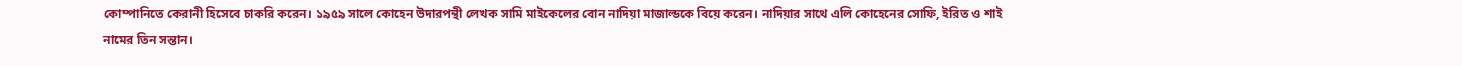কোম্পানিতে কেরানী হিসেবে চাকরি করেন। ১৯৫৯ সালে কোহেন উদারপন্থী লেখক সামি মাইকেলের বোন নাদিয়া মাজাল্ডকে বিয়ে করেন। নাদিয়ার সাথে এলি কোহেনের সোফি, ইরিত ও শাই নামের তিন সন্তান।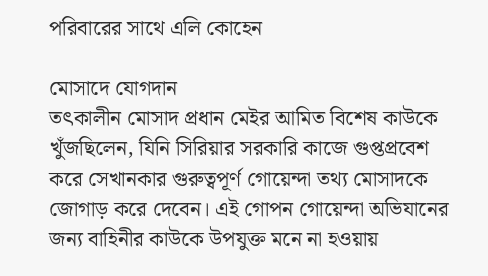পরিবারের সাথে এলি কোহেন

মোসাদে যোগদান
তৎকালীন মোসাদ প্রধান মেইর আমিত বিশেষ কাউকে খুঁজছিলেন, যিনি সিরিয়ার সরকারি কাজে গুপ্তপ্রবেশ করে সেখানকার গুরুত্বপূর্ণ গোয়েন্দা তথ্য মোসাদকে জোগাড় করে দেবেন। এই গোপন গোয়েন্দা অভিযানের জন্য বাহিনীর কাউকে উপযুক্ত মনে না হওয়ায়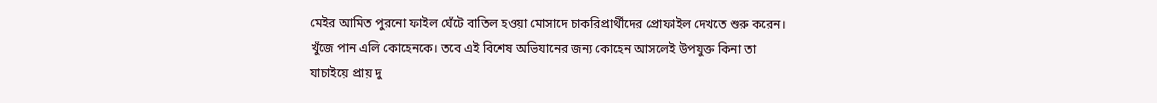মেইর আমিত পুরনো ফাইল ঘেঁটে বাতিল হওয়া মোসাদে চাকরিপ্রার্থীদের প্রোফাইল দেখতে শুরু করেন। খুঁজে পান এলি কোহেনকে। তবে এই বিশেষ অভিযানের জন্য কোহেন আসলেই উপযুক্ত কিনা তা যাচাইয়ে প্রায় দু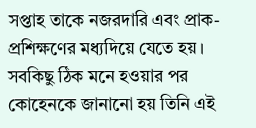সপ্তাহ তাকে নজরদারি এবং প্রাক-প্রশিক্ষণের মধ্যদিয়ে যেতে হয়। সবকিছু ঠিক মনে হওয়ার পর কোহেনকে জানানো হয় তিনি এই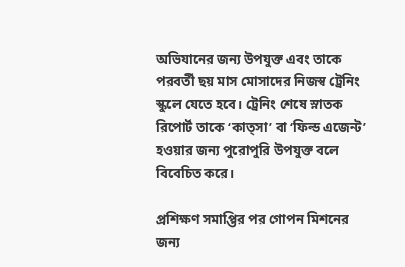অভিযানের জন্য উপযুক্ত এবং তাকে পরবর্তী ছয় মাস মোসাদের নিজস্ব ট্রেনিং স্কুলে যেতে হবে। ট্রেনিং শেষে স্নাতক রিপোর্ট তাকে ‘কাত্সা’ বা ‘ফিল্ড এজেন্ট’ হওয়ার জন্য পুরোপুরি উপযুক্ত বলে বিবেচিত করে।

প্রশিক্ষণ সমাপ্তির পর গোপন মিশনের জন্য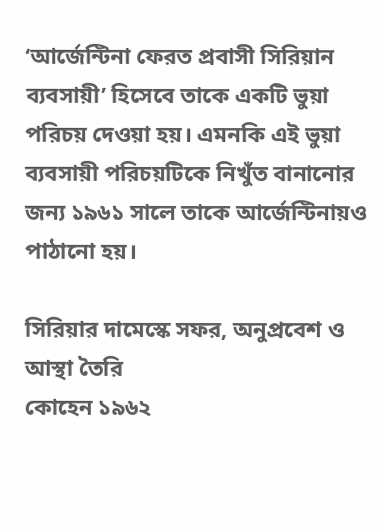‘আর্জেন্টিনা ফেরত প্রবাসী সিরিয়ান ব্যবসায়ী’ হিসেবে তাকে একটি ভুয়া পরিচয় দেওয়া হয়। এমনকি এই ভুয়া ব্যবসায়ী পরিচয়টিকে নিখুঁত বানানোর জন্য ১৯৬১ সালে তাকে আর্জেন্টিনায়ও পাঠানো হয়।

সিরিয়ার দামেস্কে সফর, অনুপ্রবেশ ও আস্থা তৈরি
কোহেন ১৯৬২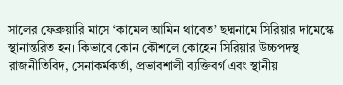সালের ফেব্রুয়ারি মাসে ‘কামেল আমিন থাবেত’ ছদ্মনামে সিরিয়ার দামেস্কে স্থানান্তরিত হন। কিভাবে কোন কৌশলে কোহেন সিরিয়ার উচ্চপদস্থ রাজনীতিবিদ, সেনাকর্মকর্তা, প্রভাবশালী ব্যক্তিবর্গ এবং স্থানীয়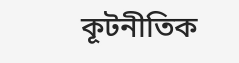কূটনীতিক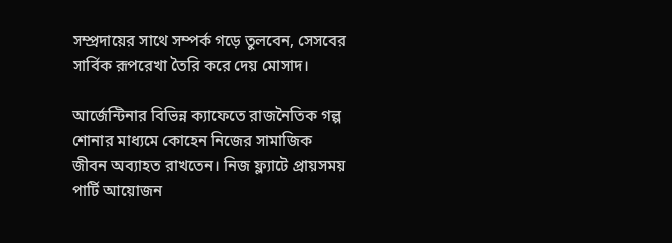সম্প্রদায়ের সাথে সম্পর্ক গড়ে তুলবেন, সেসবের সার্বিক রূপরেখা তৈরি করে দেয় মোসাদ।

আর্জেন্টিনার বিভিন্ন ক্যাফেতে রাজনৈতিক গল্প শোনার মাধ্যমে কোহেন নিজের সামাজিক জীবন অব্যাহত রাখতেন। নিজ ফ্ল্যাটে প্রায়সময় পার্টি আয়োজন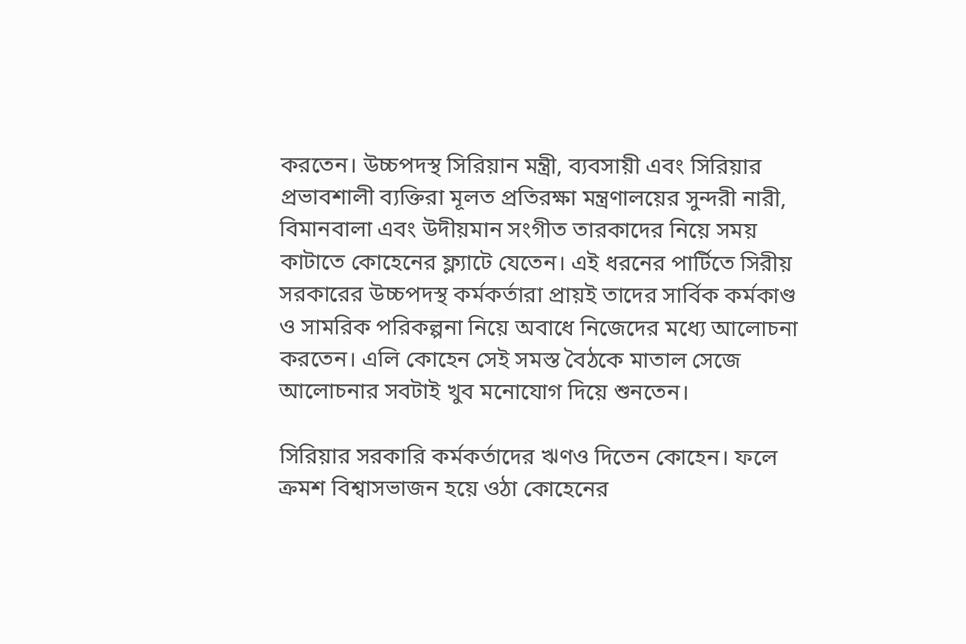করতেন। উচ্চপদস্থ সিরিয়ান মন্ত্রী, ব্যবসায়ী এবং সিরিয়ার প্রভাবশালী ব্যক্তিরা মূলত প্রতিরক্ষা মন্ত্রণালয়ের সুন্দরী নারী, বিমানবালা এবং উদীয়মান সংগীত তারকাদের নিয়ে সময় কাটাতে কোহেনের ফ্ল্যাটে যেতেন। এই ধরনের পার্টিতে সিরীয় সরকারের উচ্চপদস্থ কর্মকর্তারা প্রায়ই তাদের সার্বিক কর্মকাণ্ড ও সামরিক পরিকল্পনা নিয়ে অবাধে নিজেদের মধ্যে আলোচনা করতেন। এলি কোহেন সেই সমস্ত বৈঠকে মাতাল সেজে আলোচনার সবটাই খুব মনোযোগ দিয়ে শুনতেন।

সিরিয়ার সরকারি কর্মকর্তাদের ঋণও দিতেন কোহেন। ফলে ক্রমশ বিশ্বাসভাজন হয়ে ওঠা কোহেনের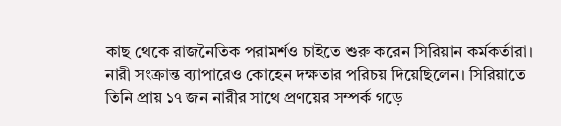কাছ থেকে রাজনৈতিক পরামর্শও চাইতে শুরু করেন সিরিয়ান কর্মকর্তারা। নারী সংক্রান্ত ব্যাপারেও কোহেন দক্ষতার পরিচয় দিয়েছিলেন। সিরিয়াতে তিনি প্রায় ১৭ জন নারীর সাথে প্রণয়ের সম্পর্ক গড়ে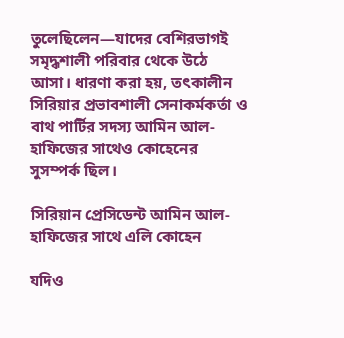তুলেছিলেন—যাদের বেশিরভাগই সমৃদ্ধশালী পরিবার থেকে উঠে আসা। ধারণা করা হয়, তৎকালীন সিরিয়ার প্রভাবশালী সেনাকর্মকর্তা ও বাথ পার্টির সদস্য আমিন আল-হাফিজের সাথেও কোহেনের সুসম্পর্ক ছিল।

সিরিয়ান প্রেসিডেন্ট আমিন আল-হাফিজের সাথে এলি কোহেন

যদিও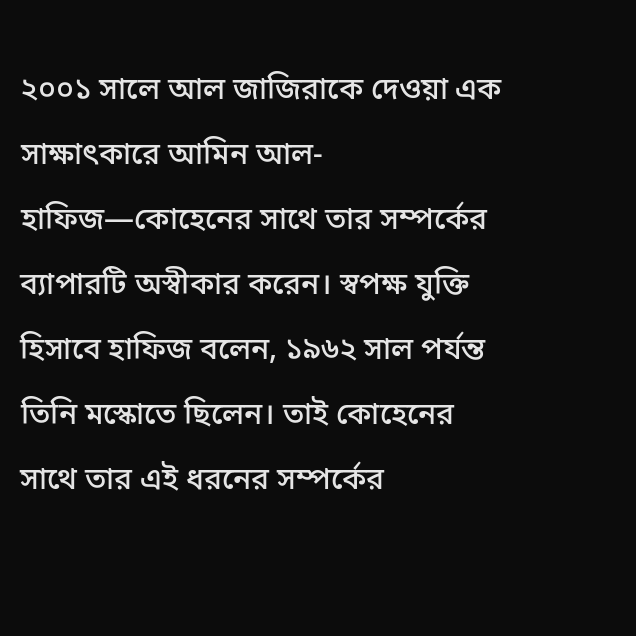২০০১ সালে আল জাজিরাকে দেওয়া এক সাক্ষাৎকারে আমিন আল-হাফিজ—কোহেনের সাথে তার সম্পর্কের ব্যাপারটি অস্বীকার করেন। স্বপক্ষ যুক্তি হিসাবে হাফিজ বলেন, ১৯৬২ সাল পর্যন্ত তিনি মস্কোতে ছিলেন। তাই কোহেনের সাথে তার এই ধরনের সম্পর্কের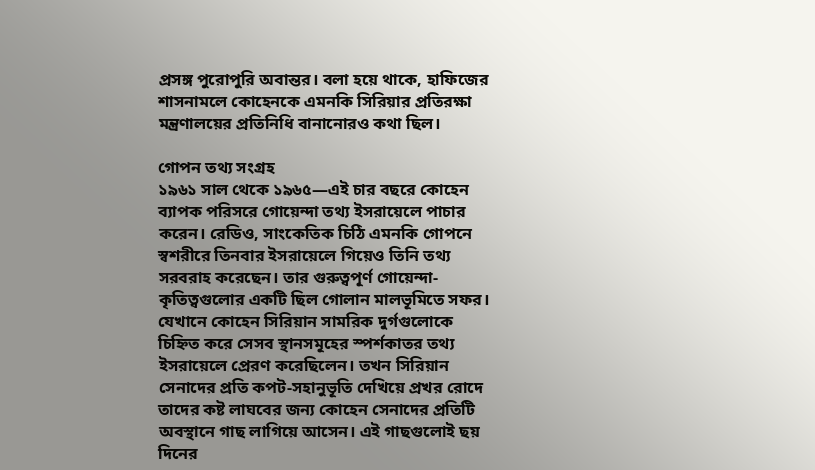প্রসঙ্গ পুরোপুরি অবান্তর। বলা হয়ে থাকে, হাফিজের শাসনামলে কোহেনকে এমনকি সিরিয়ার প্রতিরক্ষা মন্ত্রণালয়ের প্রতিনিধি বানানোরও কথা ছিল।

গোপন তথ্য সংগ্রহ
১৯৬১ সাল থেকে ১৯৬৫—এই চার বছরে কোহেন ব্যাপক পরিসরে গোয়েন্দা তথ্য ইসরায়েলে পাচার করেন। রেডিও, সাংকেতিক চিঠি এমনকি গোপনে স্বশরীরে তিনবার ইসরায়েলে গিয়েও তিনি তথ্য সরবরাহ করেছেন। তার গুরুত্বপূর্ণ গোয়েন্দা-কৃতিত্বগুলোর একটি ছিল গোলান মালভূমিতে সফর। যেখানে কোহেন সিরিয়ান সামরিক দুর্গগুলোকে চিহ্নিত করে সেসব স্থানসমূহের স্পর্শকাতর তথ্য ইসরায়েলে প্রেরণ করেছিলেন। তখন সিরিয়ান সেনাদের প্রতি কপট-সহানুভূতি দেখিয়ে প্রখর রোদে তাদের কষ্ট লাঘবের জন্য কোহেন সেনাদের প্রতিটি অবস্থানে গাছ লাগিয়ে আসেন। এই গাছগুলোই ছয় দিনের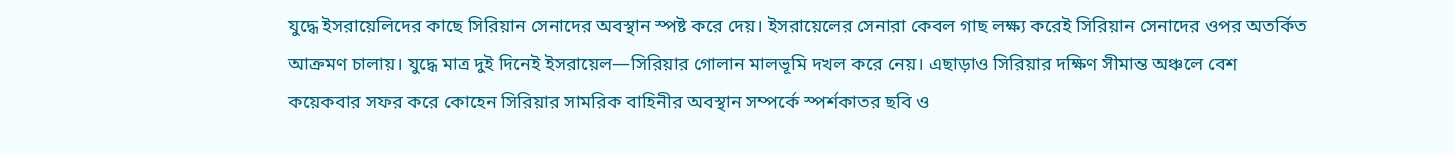যুদ্ধে ইসরায়েলিদের কাছে সিরিয়ান সেনাদের অবস্থান স্পষ্ট করে দেয়। ইসরায়েলের সেনারা কেবল গাছ লক্ষ্য করেই সিরিয়ান সেনাদের ওপর অতর্কিত আক্রমণ চালায়। যুদ্ধে মাত্র দুই দিনেই ইসরায়েল—সিরিয়ার গোলান মালভূমি দখল করে নেয়। এছাড়াও সিরিয়ার দক্ষিণ সীমান্ত অঞ্চলে বেশ কয়েকবার সফর করে কোহেন সিরিয়ার সামরিক বাহিনীর অবস্থান সম্পর্কে স্পর্শকাতর ছবি ও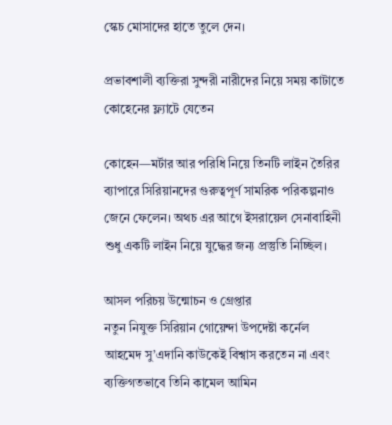স্কেচ মোসাদের হাতে তুলে দেন।

প্রভাবশালী ব্যক্তিরা সুন্দরী নারীদের নিয়ে সময় কাটাতে কোহেনের ফ্ল্যাটে যেতেন

কোহেন—মর্টার আর পরিধি নিয়ে তিনটি লাইন তৈরির ব্যাপারে সিরিয়ানদের গুরুত্বপূর্ণ সামরিক পরিকল্পনাও জেনে ফেলেন। অথচ এর আগে ইসরায়েল সেনাবাহিনী শুধু একটি লাইন নিয়ে যুদ্ধের জন্য প্রস্তুতি নিচ্ছিল।

আসল পরিচয় উন্মোচন ও গ্রেপ্তার
নতুন নিযুক্ত সিরিয়ান গোয়েন্দা উপদেষ্টা কর্নেল আহমেদ সু’এদানি কাউকেই বিশ্বাস করতেন না এবং ব্যক্তিগতভাবে তিনি কামেল আমিন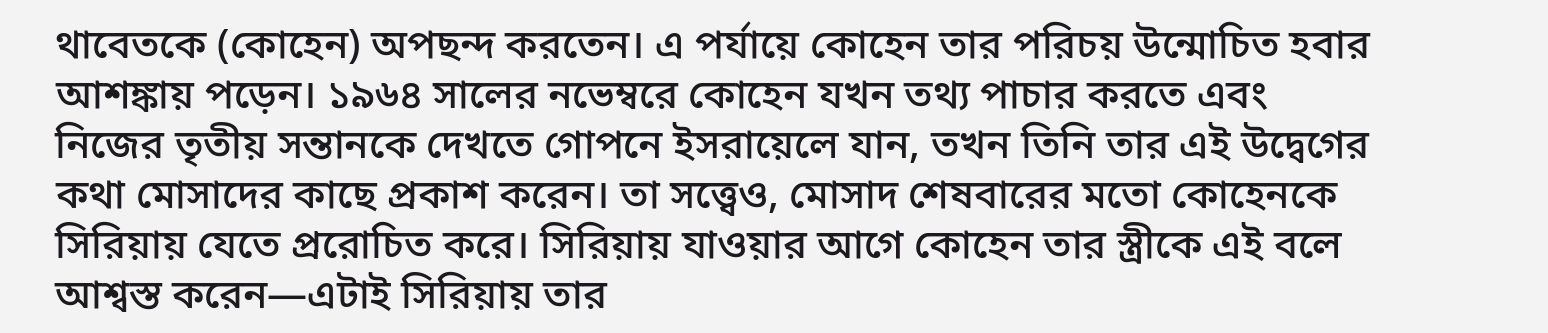থাবেতকে (কোহেন) অপছন্দ করতেন। এ পর্যায়ে কোহেন তার পরিচয় উন্মোচিত হবার আশঙ্কায় পড়েন। ১৯৬৪ সালের নভেম্বরে কোহেন যখন তথ্য পাচার করতে এবং নিজের তৃতীয় সন্তানকে দেখতে গোপনে ইসরায়েলে যান, তখন তিনি তার এই উদ্বেগের কথা মোসাদের কাছে প্রকাশ করেন। তা সত্ত্বেও, মোসাদ শেষবারের মতো কোহেনকে সিরিয়ায় যেতে প্ররোচিত করে। সিরিয়ায় যাওয়ার আগে কোহেন তার স্ত্রীকে এই বলে আশ্বস্ত করেন—এটাই সিরিয়ায় তার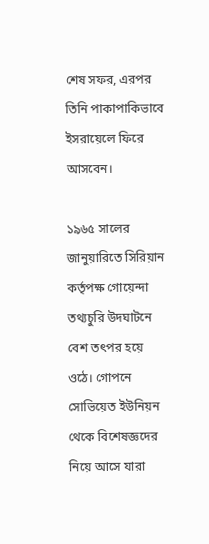শেষ সফর, এরপর তিনি পাকাপাকিভাবে ইসরায়েলে ফিরে আসবেন।

১৯৬৫ সালের জানুয়ারিতে সিরিয়ান কর্তৃপক্ষ গোয়েন্দা তথ্যচুরি উদঘাটনে বেশ তৎপর হয়ে ওঠে। গোপনে সোভিয়েত ইউনিয়ন থেকে বিশেষজ্ঞদের নিয়ে আসে যারা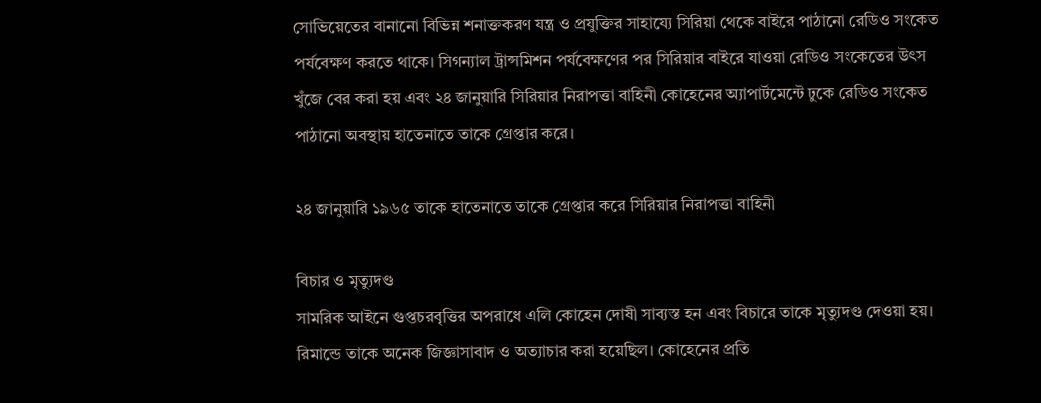সোভিয়েতের বানানো বিভিন্ন শনাক্তকরণ যন্ত্র ও প্রযুক্তির সাহায্যে সিরিয়া থেকে বাইরে পাঠানো রেডিও সংকেত পর্যবেক্ষণ করতে থাকে। সিগন্যাল ট্রান্সমিশন পর্যবেক্ষণের পর সিরিয়ার বাইরে যাওয়া রেডিও সংকেতের উৎস খুঁজে বের করা হয় এবং ২৪ জানুয়ারি সিরিয়ার নিরাপত্তা বাহিনী কোহেনের অ্যাপার্টমেন্টে ঢুকে রেডিও সংকেত পাঠানো অবস্থায় হাতেনাতে তাকে গ্রেপ্তার করে।

২৪ জানুয়ারি ১৯৬৫ তাকে হাতেনাতে তাকে গ্রেপ্তার করে সিরিয়ার নিরাপত্তা বাহিনী

বিচার ও মৃত্যুদণ্ড
সামরিক আইনে গুপ্তচরবৃত্তির অপরাধে এলি কোহেন দোষী সাব্যস্ত হন এবং বিচারে তাকে মৃত্যুদণ্ড দেওয়া হয়। রিমান্ডে তাকে অনেক জিজ্ঞাসাবাদ ও অত্যাচার করা হয়েছিল। কোহেনের প্রতি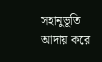সহানুভূতি আদায় করে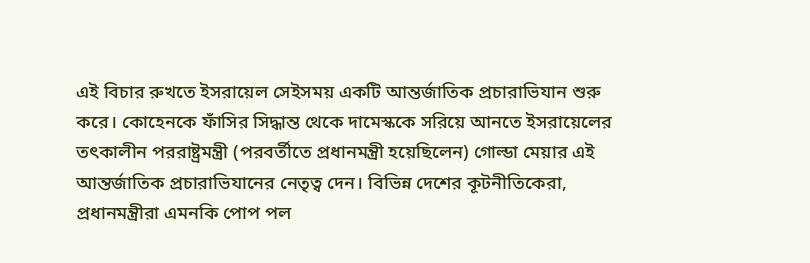এই বিচার রুখতে ইসরায়েল সেইসময় একটি আন্তর্জাতিক প্রচারাভিযান শুরু করে। কোহেনকে ফাঁসির সিদ্ধান্ত থেকে দামেস্ককে সরিয়ে আনতে ইসরায়েলের তৎকালীন পররাষ্ট্রমন্ত্রী (পরবর্তীতে প্রধানমন্ত্রী হয়েছিলেন) গোল্ডা মেয়ার এই আন্তর্জাতিক প্রচারাভিযানের নেতৃত্ব দেন। বিভিন্ন দেশের কূটনীতিকেরা, প্রধানমন্ত্রীরা এমনকি পোপ পল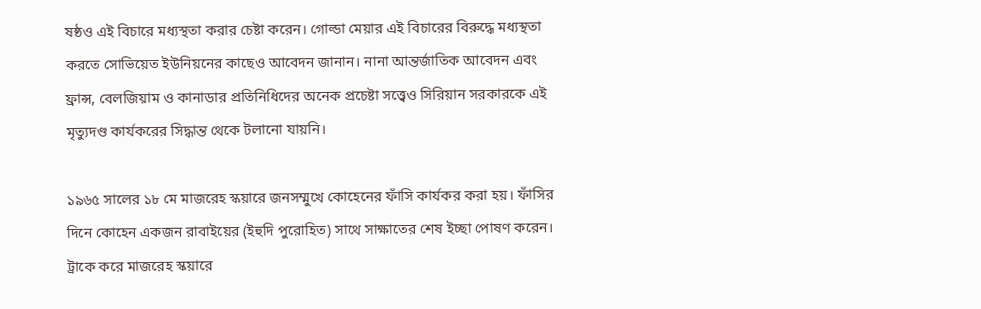ষষ্ঠও এই বিচারে মধ্যস্থতা করার চেষ্টা করেন। গোল্ডা মেয়ার এই বিচারের বিরুদ্ধে মধ্যস্থতা করতে সোভিয়েত ইউনিয়নের কাছেও আবেদন জানান। নানা আন্তর্জাতিক আবেদন এবং ফ্রান্স, বেলজিয়াম ও কানাডার প্রতিনিধিদের অনেক প্রচেষ্টা সত্ত্বেও সিরিয়ান সরকারকে এই মৃত্যুদণ্ড কার্যকরের সিদ্ধান্ত থেকে টলানো যায়নি।

১৯৬৫ সালের ১৮ মে মাজরেহ স্কয়ারে জনসম্মুখে কোহেনের ফাঁসি কার্যকর করা হয়। ফাঁসির দিনে কোহেন একজন রাবাইয়ের (ইহুদি পুরোহিত) সাথে সাক্ষাতের শেষ ইচ্ছা পোষণ করেন। ট্রাকে করে মাজরেহ স্কয়ারে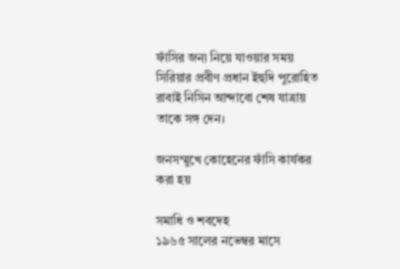ফাঁসির জন্য নিয়ে যাওয়ার সময় সিরিয়ার প্রবীণ প্রধান ইহুদি পুরোহিত রাবাই নিসিন আন্দাবো শেষ যাত্রায় তাকে সঙ্গ দেন।

জনসম্মুখে কোহেনের ফাঁসি কার্যকর করা হয়

সমাধি ও শবদেহ
১৯৬৫ সালের নভেম্বর মাসে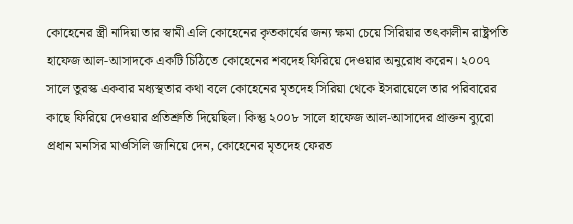কোহেনের স্ত্রী নাদিয়া তার স্বামী এলি কোহেনের কৃতকার্যের জন্য ক্ষমা চেয়ে সিরিয়ার তৎকালীন রাষ্ট্রপতি হাফেজ আল-আসাদকে একটি চিঠিতে কোহেনের শবদেহ ফিরিয়ে দেওয়ার অনুরোধ করেন। ২০০৭ সালে তুরস্ক একবার মধ্যস্থতার কথা বলে কোহেনের মৃতদেহ সিরিয়া থেকে ইসরায়েলে তার পরিবারের কাছে ফিরিয়ে দেওয়ার প্রতিশ্রুতি দিয়েছিল। কিন্তু ২০০৮ সালে হাফেজ আল-আসাদের প্রাক্তন ব্যুরো প্রধান মনসির মাওসিলি জানিয়ে দেন, কোহেনের মৃতদেহ ফেরত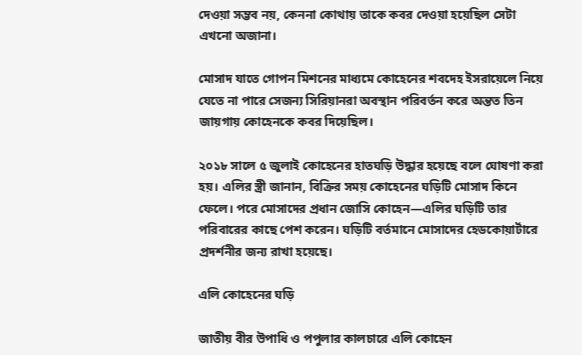দেওয়া সম্ভব নয়, কেননা কোথায় তাকে কবর দেওয়া হয়েছিল সেটা এখনো অজানা।

মোসাদ যাতে গোপন মিশনের মাধ্যমে কোহেনের শবদেহ ইসরায়েলে নিয়ে যেতে না পারে সেজন্য সিরিয়ানরা অবস্থান পরিবর্তন করে অন্তত তিন জায়গায় কোহেনকে কবর দিয়েছিল।

২০১৮ সালে ৫ জুলাই কোহেনের হাতঘড়ি উদ্ধার হয়েছে বলে ঘোষণা করা হয়। এলির স্ত্রী জানান, বিক্রির সময় কোহেনের ঘড়িটি মোসাদ কিনে ফেলে। পরে মোসাদের প্রধান জোসি কোহেন—এলির ঘড়িটি তার পরিবারের কাছে পেশ করেন। ঘড়িটি বর্তমানে মোসাদের হেডকোয়ার্টারে প্রদর্শনীর জন্য রাখা হয়েছে।

এলি কোহেনের ঘড়ি

জাতীয় বীর উপাধি ও পপুলার কালচারে এলি কোহেন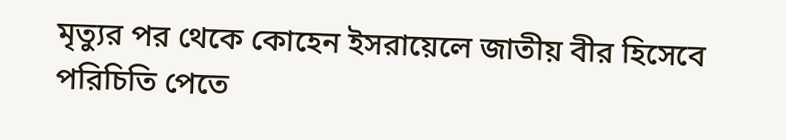মৃত্যুর পর থেকে কোহেন ইসরায়েলে জাতীয় বীর হিসেবে পরিচিতি পেতে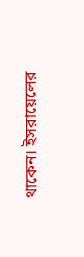থাকেন। ইসরায়েলের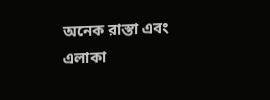অনেক রাস্তা এবং এলাকা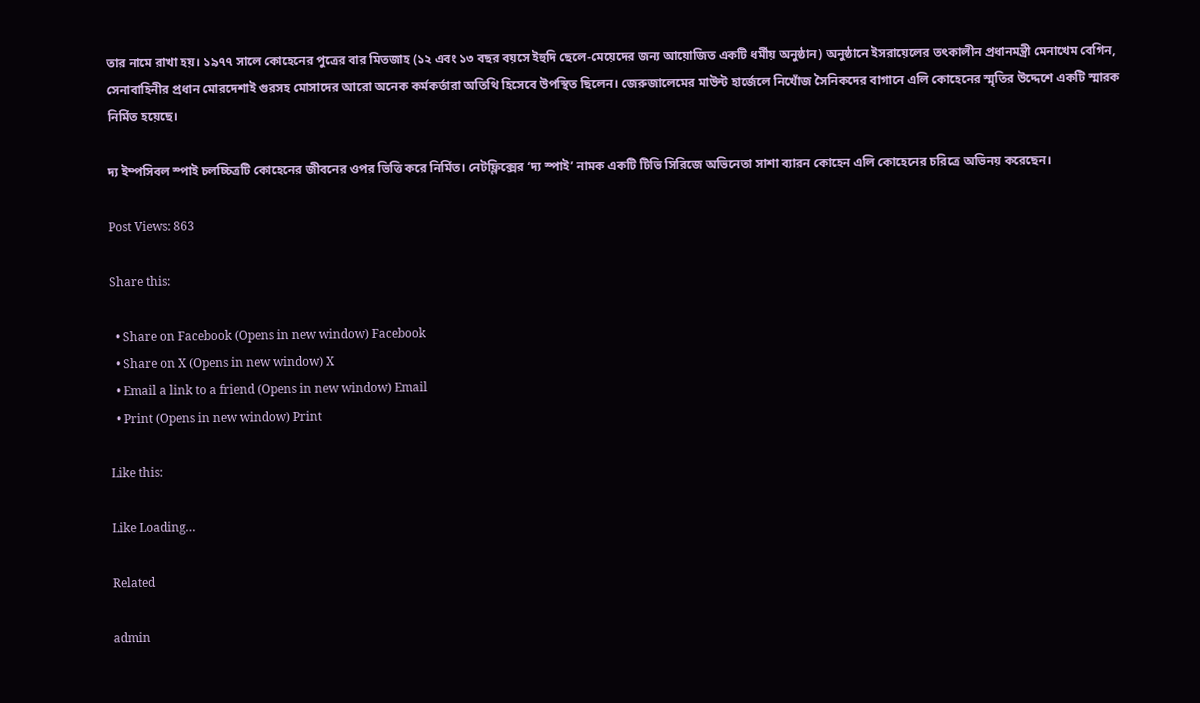তার নামে রাখা হয়। ১৯৭৭ সালে কোহেনের পুত্রের বার মিতজাহ (১২ এবং ১৩ বছর বয়সে ইহুদি ছেলে-মেয়েদের জন্য আয়োজিত একটি ধর্মীয় অনুষ্ঠান) অনুষ্ঠানে ইসরায়েলের তৎকালীন প্রধানমন্ত্রী মেনাখেম বেগিন, সেনাবাহিনীর প্রধান মোরদেশাই গুরসহ মোসাদের আরো অনেক কর্মকর্তারা অতিথি হিসেবে উপস্থিত ছিলেন। জেরুজালেমের মাউন্ট হার্জেলে নিখোঁজ সৈনিকদের বাগানে এলি কোহেনের স্মৃতির উদ্দেশে একটি স্মারক নির্মিত হয়েছে।

দ্য ইম্পসিবল স্পাই চলচ্চিত্রটি কোহেনের জীবনের ওপর ভিত্তি করে নির্মিত। নেটফ্লিক্সের ‘দ্য স্পাই’ নামক একটি টিভি সিরিজে অভিনেতা সাশা ব্যারন কোহেন এলি কোহেনের চরিত্রে অভিনয় করেছেন।

Post Views: 863

Share this:

  • Share on Facebook (Opens in new window) Facebook
  • Share on X (Opens in new window) X
  • Email a link to a friend (Opens in new window) Email
  • Print (Opens in new window) Print

Like this:

Like Loading…

Related

admin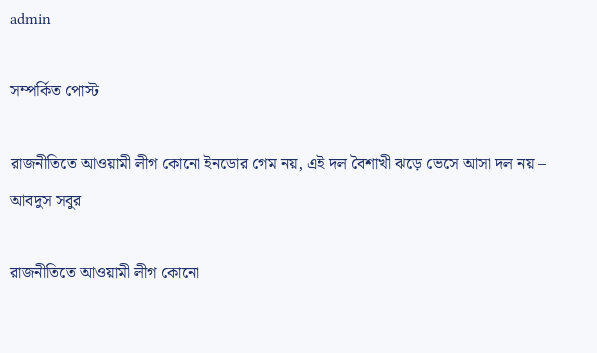admin

সম্পর্কিত পোস্ট

রাজনীতিতে আওয়ামী লীগ কোনো ইনডোর গেম নয়, এই দল বৈশাখী ঝড়ে ভেসে আসা দল নয় – আবদুস সবুর

রাজনীতিতে আওয়ামী লীগ কোনো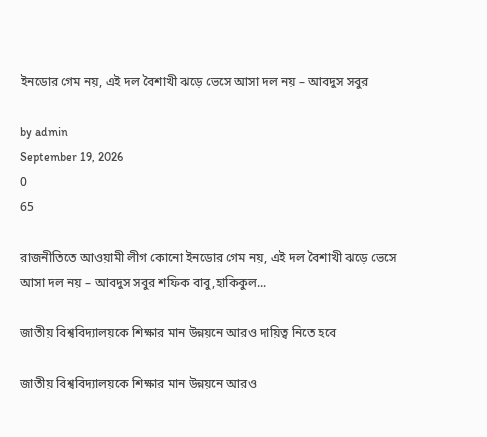ইনডোর গেম নয়, এই দল বৈশাখী ঝড়ে ভেসে আসা দল নয় – আবদুস সবুর

by admin
September 19, 2026
0
65

রাজনীতিতে আওয়ামী লীগ কোনো ইনডোর গেম নয়, এই দল বৈশাখী ঝড়ে ভেসে আসা দল নয় – আবদুস সবুর শফিক বাবু,হাকিকুল...

জাতীয় বিশ্ববিদ্যালয়কে শিক্ষার মান উন্নয়নে আরও দায়িত্ব নিতে হবে

জাতীয় বিশ্ববিদ্যালয়কে শিক্ষার মান উন্নয়নে আরও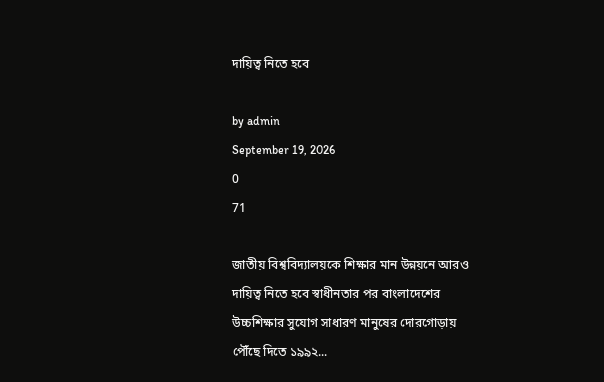দায়িত্ব নিতে হবে

by admin
September 19, 2026
0
71

জাতীয় বিশ্ববিদ্যালয়কে শিক্ষার মান উন্নয়নে আরও দায়িত্ব নিতে হবে স্বাধীনতার পর বাংলাদেশের উচ্চশিক্ষার সুযোগ সাধারণ মানুষের দোরগোড়ায় পৌঁছে দিতে ১৯৯২...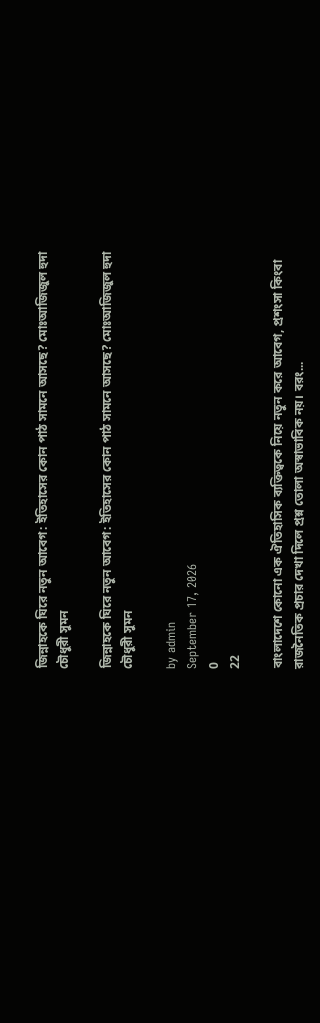জিন্নাহকে ঘিরে নতুন আবেগ: ইতিহাসের কোন পাঠ সামনে আসছে? মোঃআজিজুল হুদা চৌধুরী সুমন

জিন্নাহকে ঘিরে নতুন আবেগ: ইতিহাসের কোন পাঠ সামনে আসছে? মোঃআজিজুল হুদা চৌধুরী সুমন

by admin
September 17, 2026
0
22

বাংলাদেশে কোনো এক ঐতিহাসিক ব্যক্তিত্বকে নিয়ে নতুন করে আবেগ, প্রশংসা কিংবা রাজনৈতিক প্রচার দেখা দিলে প্রশ্ন তোলা অস্বাভাবিক নয়। বরং...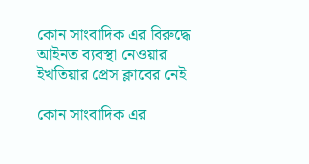কোন সাংবাদিক এর বিরুদ্ধে আইনত ব্যবস্থা নেওয়ার ইখতিয়ার প্রেস ক্লাবের নেই

কোন সাংবাদিক এর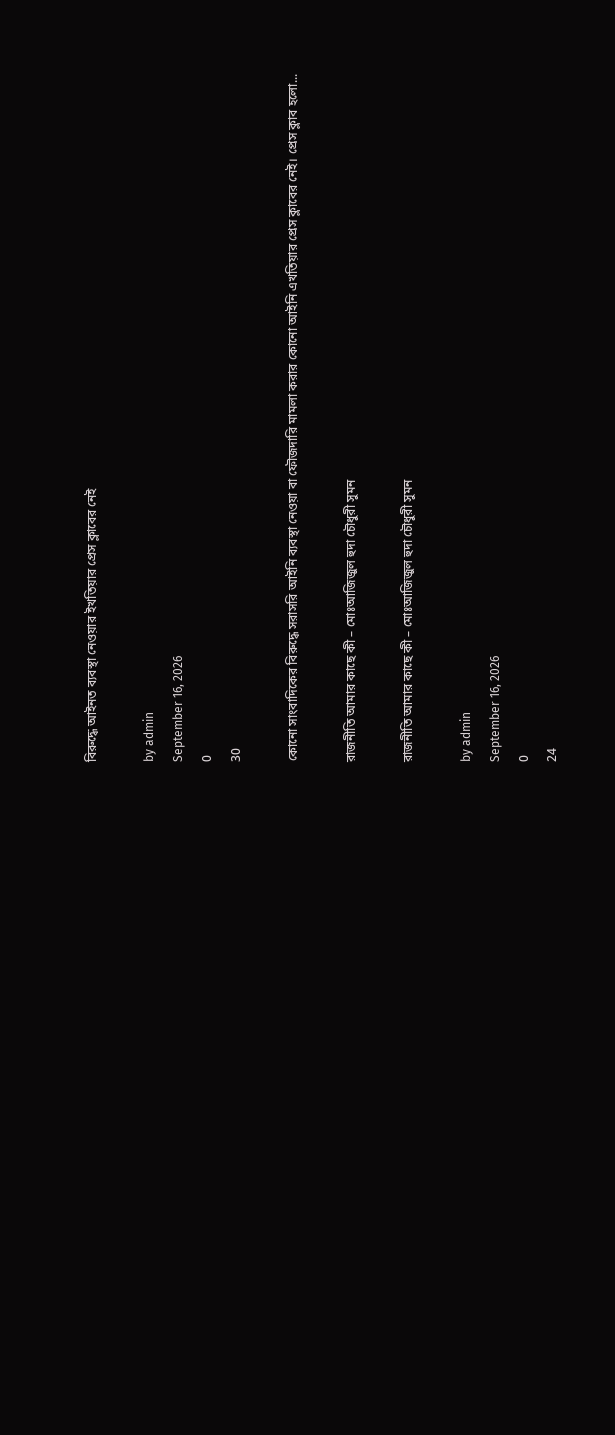বিরুদ্ধে আইনত ব্যবস্থা নেওয়ার ইখতিয়ার প্রেস ক্লাবের নেই

by admin
September 16, 2026
0
30

কোনো সাংবাদিকের বিরুদ্ধে সরাসরি আইনি ব্যবস্থা নেওয়া বা ফৌজদারি মামলা করার কোনো আইনি এখতিয়ার প্রেস ক্লাবের নেই। প্রেস ক্লাব হলো...

রাজনীতি আমার কাছে কী – মোঃআজিজুল হুদা চৌধুরী সুমন

রাজনীতি আমার কাছে কী – মোঃআজিজুল হুদা চৌধুরী সুমন

by admin
September 16, 2026
0
24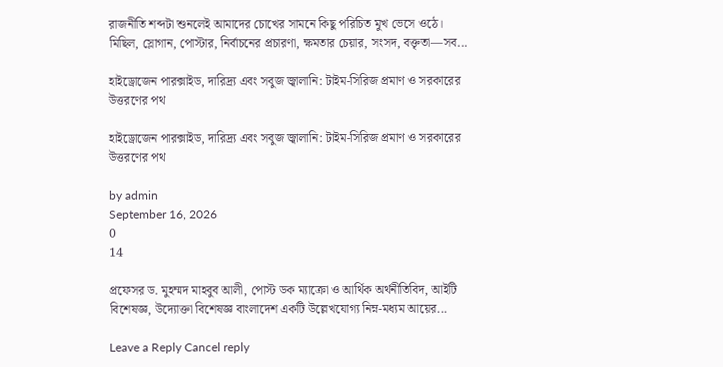রাজনীতি শব্দটা শুনলেই আমাদের চোখের সামনে কিছু পরিচিত মুখ ভেসে ওঠে। মিছিল, স্লোগান, পোস্টার, নির্বাচনের প্রচারণা, ক্ষমতার চেয়ার, সংসদ, বক্তৃতা—সব...

হাইড্রোজেন পারক্সাইড, দারিদ্র্য এবং সবুজ জ্বালানি: টাইম-সিরিজ প্রমাণ ও সরকারের উত্তরণের পথ

হাইড্রোজেন পারক্সাইড, দারিদ্র্য এবং সবুজ জ্বালানি: টাইম-সিরিজ প্রমাণ ও সরকারের উত্তরণের পথ

by admin
September 16, 2026
0
14

প্রফেসর ড. মুহম্মদ মাহবুব আলী, পোস্ট ডক ম্যাক্রো ও আর্থিক অর্থনীতিবিদ, আইটি বিশেষজ্ঞ, উদ্যোক্তা বিশেষজ্ঞ বাংলাদেশ একটি উল্লেখযোগ্য নিম্ন-মধ্যম আয়ের...

Leave a Reply Cancel reply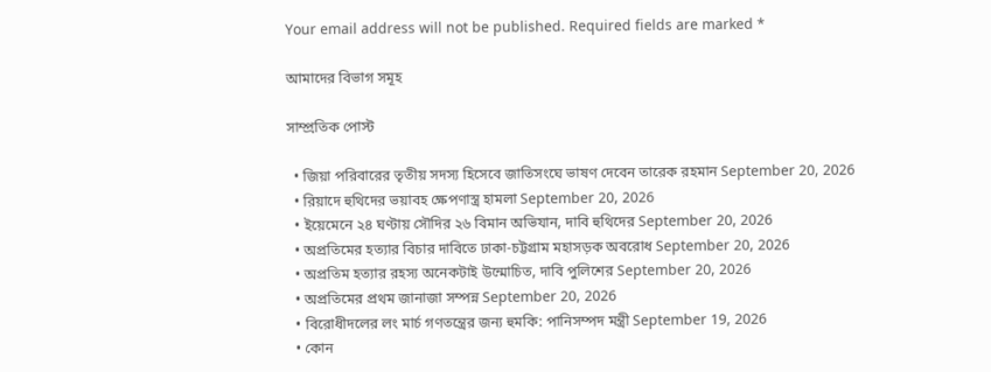Your email address will not be published. Required fields are marked *

আমাদের বিভাগ সমূহ

সাম্প্রতিক পোস্ট

  • জিয়া পরিবারের তৃতীয় সদস্য হিসেবে জাতিসংঘে ভাষণ দেবেন তারেক রহমান September 20, 2026
  • রিয়াদে হুথিদের ভয়াবহ ক্ষেপণাস্ত্র হামলা September 20, 2026
  • ইয়েমেনে ২৪ ঘণ্টায় সৌদির ২৬ বিমান অভিযান, দাবি হুথিদের September 20, 2026
  • অপ্রতিমের হত্যার বিচার দাবিতে ঢাকা-চট্টগ্রাম মহাসড়ক অবরোধ September 20, 2026
  • অপ্রতিম হত্যার রহস্য অনেকটাই উন্মোচিত, দাবি পুলিশের September 20, 2026
  • অপ্রতিমের প্রথম জানাজা সম্পন্ন September 20, 2026
  • বিরোধীদলের লং মার্চ গণতন্ত্রের জন্য হুমকি: পানিসম্পদ মন্ত্রী September 19, 2026
  • কোন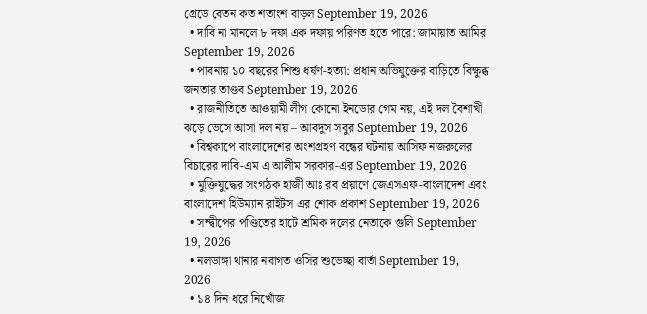গ্রেডে বেতন কত শতাংশ বাড়ল September 19, 2026
  • দাবি না মানলে ৮ দফা এক দফায় পরিণত হতে পারে: জামায়াত আমির September 19, 2026
  • পাবনায় ১০ বছরের শিশু ধর্ষণ-হত্যা: প্রধান অভিযুক্তের বাড়িতে বিক্ষুব্ধ জনতার তাণ্ডব September 19, 2026
  • রাজনীতিতে আওয়ামী লীগ কোনো ইনডোর গেম নয়, এই দল বৈশাখী ঝড়ে ভেসে আসা দল নয় – আবদুস সবুর September 19, 2026
  • বিশ্বকাপে বাংলাদেশের অংশগ্রহণ বন্ধের ঘটনায় আসিফ নজরুলের বিচারের দাবি-এম এ আলীম সরকার-এর September 19, 2026
  • মুক্তিযুদ্ধের সংগঠক হাজী আঃ রব প্রয়াণে জেএসএফ-বাংলাদেশ এবং বাংলাদেশ হিউম্যান রাইটস এর শোক প্রকাশ September 19, 2026
  • সন্দ্বীপের পণ্ডিতের হাটে শ্রমিক দলের নেতাকে গুলি September 19, 2026
  • নলডাঙ্গা থানার নবাগত ওসির শুভেচ্ছা বার্তা September 19, 2026
  • ১৪ দিন ধরে নিখোঁজ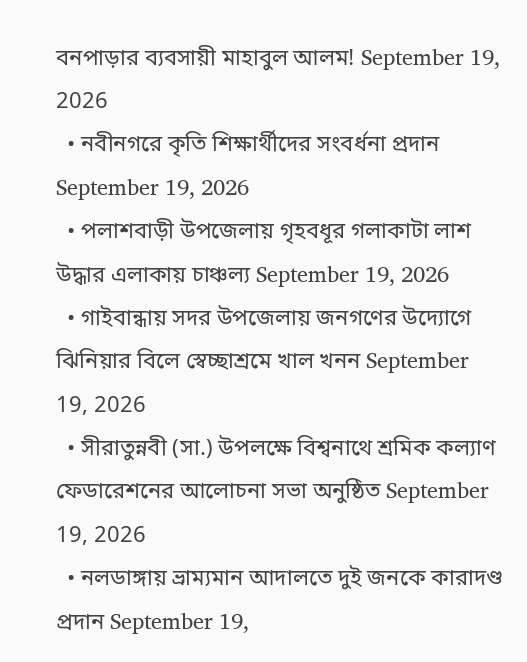বনপাড়ার ব্যবসায়ী মাহাবুল আলম! September 19, 2026
  • নবীনগরে কৃতি শিক্ষার্থীদের সংবর্ধনা প্রদান September 19, 2026
  • পলাশবাড়ী উপজেলায় গৃহবধূর গলাকাটা লাশ উদ্ধার এলাকায় চাঞ্চল্য September 19, 2026
  • গাইবান্ধায় সদর উপজেলায় জনগণের উদ্যোগে ঝিনিয়ার বিলে স্বেচ্ছাশ্রমে খাল খনন September 19, 2026
  • সীরাতুন্নবী (সা.) উপলক্ষে বিশ্বনাথে শ্রমিক কল্যাণ ফেডারেশনের আলোচনা সভা অনুষ্ঠিত September 19, 2026
  • নলডাঙ্গায় ভ্রাম্যমান আদালতে দুই জনকে কারাদণ্ড প্রদান September 19,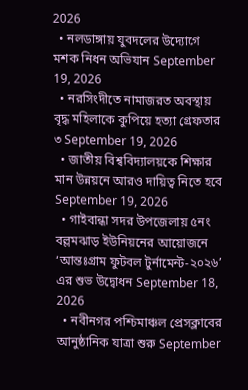2026
  • নলডাঙ্গায় যুবদলের উদ্যোগে মশক নিধন অভিযান September 19, 2026
  • নরসিংদীতে নামাজরত অবস্থায় বৃদ্ধ মহিলাকে কুপিয়ে হত্যা গ্রেফতার ৩ September 19, 2026
  • জাতীয় বিশ্ববিদ্যালয়কে শিক্ষার মান উন্নয়নে আরও দায়িত্ব নিতে হবে September 19, 2026
  • গাইবান্ধা সদর উপজেলায় ৫নং বল্লমঝাড় ইউনিয়নের আয়োজনে ‘আন্তঃগ্রাম ফুটবল টুর্নামেন্ট-২০২৬’ এর শুভ উদ্বোধন September 18, 2026
  • নবীনগর পশ্চিমাঞ্চল প্রেসক্লাবের আনুষ্ঠানিক যাত্রা শুরু September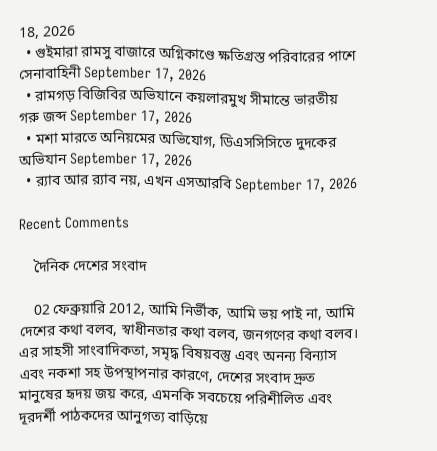18, 2026
  • গুইমারা রামসু বাজারে অগ্নিকাণ্ডে ক্ষতিগ্রস্ত পরিবারের পাশে সেনাবাহিনী September 17, 2026
  • রামগড় বিজিবির অভিযানে কয়লারমুখ সীমান্তে ভারতীয় গরু জব্দ September 17, 2026
  • মশা মারতে অনিয়মের অভিযোগ, ডিএসসিসিতে দুদকের অভিযান September 17, 2026
  • র‍্যাব আর র‍্যাব নয়, এখন এসআরবি September 17, 2026

Recent Comments

    দৈনিক দেশের সংবাদ

    02 ফেব্রুয়ারি 2012, আমি নির্ভীক, আমি ভয় পাই না, আমি দেশের কথা বলব, স্বাধীনতার কথা বলব, জনগণের কথা বলব। এর সাহসী সাংবাদিকতা, সমৃদ্ধ বিষয়বস্তু এবং অনন্য বিন্যাস এবং নকশা সহ উপস্থাপনার কারণে, দেশের সংবাদ দ্রুত মানুষের হৃদয় জয় করে, এমনকি সবচেয়ে পরিশীলিত এবং দূরদর্শী পাঠকদের আনুগত্য বাড়িয়ে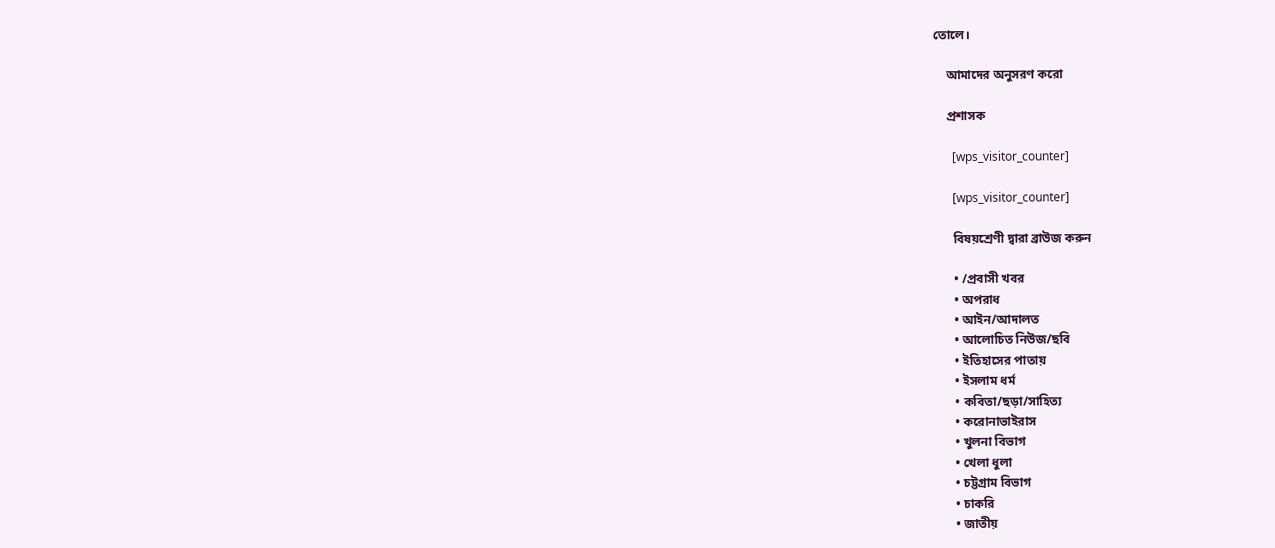তোলে।

    আমাদের অনুসরণ করো

    প্রশাসক

      [wps_visitor_counter]

      [wps_visitor_counter]

      বিষয়শ্রেণী দ্বারা ব্রাউজ করুন

      • /প্রবাসী খবর
      • অপরাধ
      • আইন/আদালত
      • আলোচিত নিউজ/ছবি
      • ইতিহাসের পাতায়
      • ইসলাম ধর্ম
      • কবিতা/ছড়া/সাহিত্য
      • করোনাভাইরাস
      • খুলনা বিভাগ
      • খেলা ধুলা
      • চট্টগ্রাম বিভাগ
      • চাকরি
      • জাতীয়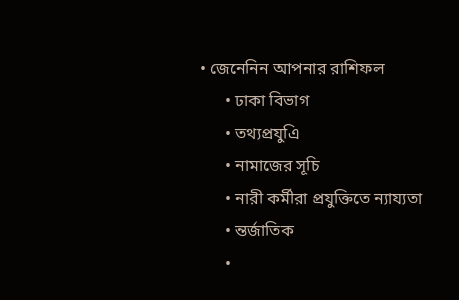• জেনেনিন আপনার রাশিফল
      • ঢাকা বিভাগ
      • তথ্যপ্রযুএি
      • নামাজের সূচি
      • নারী কর্মীরা প্রযুক্তিতে ন্যায্যতা
      • ন্তর্জাতিক
      •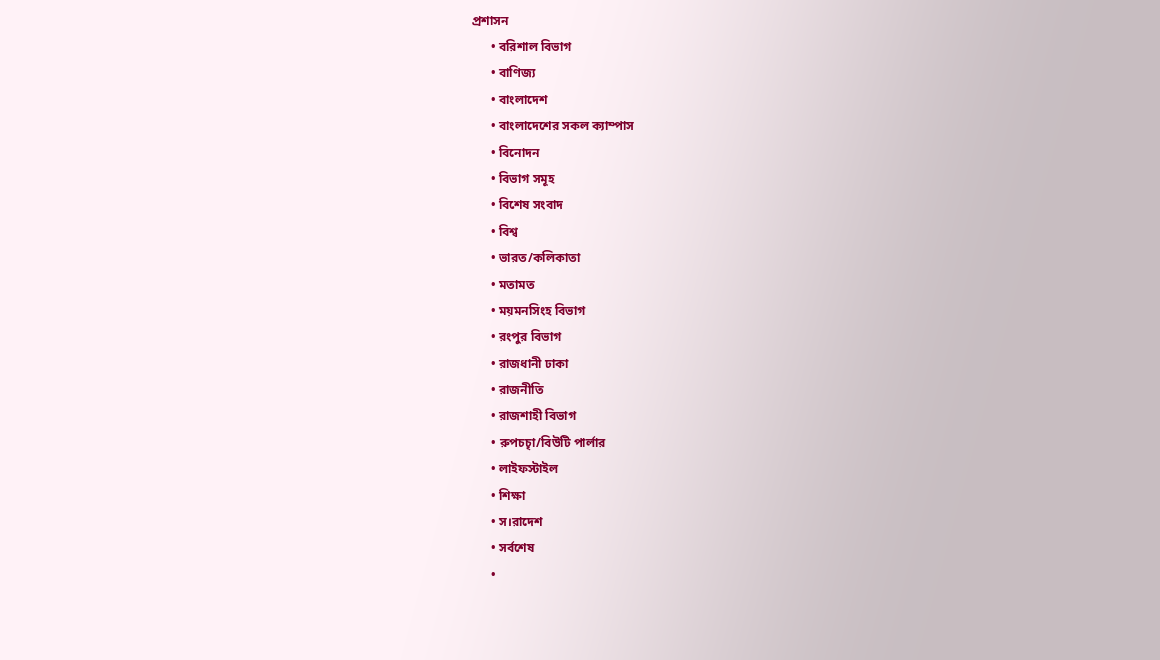প্রশাসন
      • বরিশাল বিভাগ
      • বাণিজ্য
      • বাংলাদেশ
      • বাংলাদেশের সকল ক্যাম্পাস
      • বিনোদন
      • বিভাগ সমূহ
      • বিশেষ সংবাদ
      • বিশ্ব
      • ভারত/কলিকাতা
      • মতামত
      • ময়মনসিংহ বিভাগ
      • রংপুর বিভাগ
      • রাজধানী ঢাকা
      • রাজনীতি
      • রাজশাহী বিভাগ
      • রুপচচাৃ/বিউটি পার্লার
      • লাইফস্টাইল
      • শিক্ষা
      • স।রাদেশ
      • সর্বশেষ
      •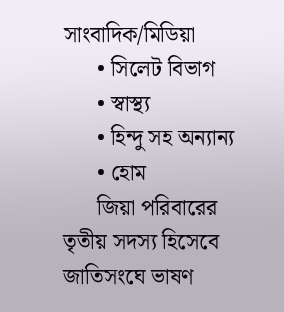সাংবাদিক/মিডিয়া
      • সিলেট বিভাগ
      • স্বাস্থ্য
      • হিন্দু সহ অন্যান্য
      • হোম
      জিয়া পরিবারের তৃতীয় সদস্য হিসেবে জাতিসংঘে ভাষণ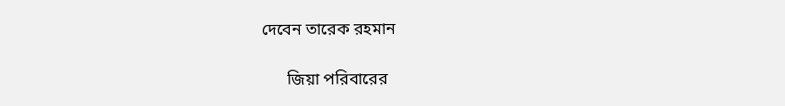দেবেন তারেক রহমান

      জিয়া পরিবারের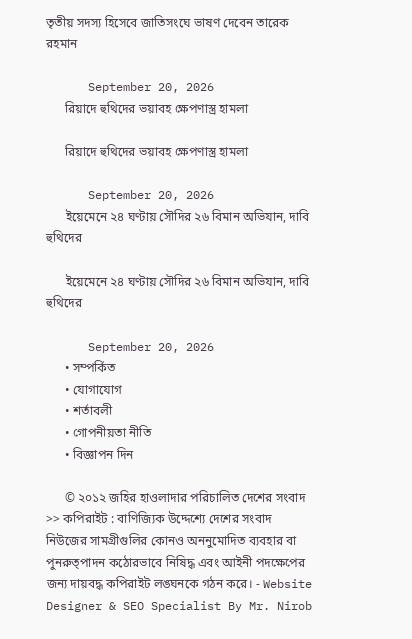তৃতীয় সদস্য হিসেবে জাতিসংঘে ভাষণ দেবেন তারেক রহমান

      September 20, 2026
      রিয়াদে হুথিদের ভয়াবহ ক্ষেপণাস্ত্র হামলা

      রিয়াদে হুথিদের ভয়াবহ ক্ষেপণাস্ত্র হামলা

      September 20, 2026
      ইয়েমেনে ২৪ ঘণ্টায় সৌদির ২৬ বিমান অভিযান, দাবি হুথিদের

      ইয়েমেনে ২৪ ঘণ্টায় সৌদির ২৬ বিমান অভিযান, দাবি হুথিদের

      September 20, 2026
      • সম্পর্কিত
      • যোগাযোগ
      • শর্তাবলী
      • গোপনীয়তা নীতি
      • বিজ্ঞাপন দিন

      © ২০১২ জহির হাওলাদার পরিচালিত দেশের সংবাদ >> কপিরাইট : বাণিজ্যিক উদ্দেশ্যে দেশের সংবাদ নিউজের সামগ্রীগুলির কোনও অননুমোদিত ব্যবহার বা পুনরুত্পাদন কঠোরভাবে নিষিদ্ধ এবং আইনী পদক্ষেপের জন্য দায়বদ্ধ কপিরাইট লঙ্ঘনকে গঠন করে। - Website Designer & SEO Specialist By Mr. Nirob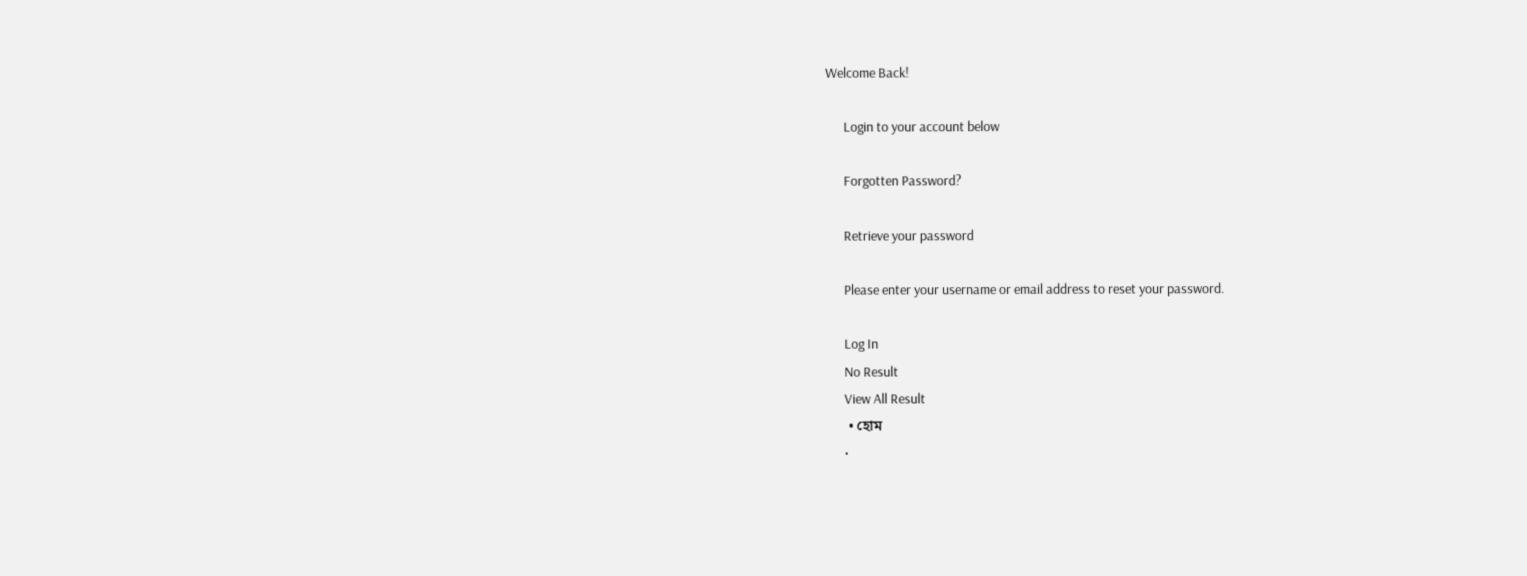Welcome Back!

      Login to your account below

      Forgotten Password?

      Retrieve your password

      Please enter your username or email address to reset your password.

      Log In
      No Result
      View All Result
      • হোম
      •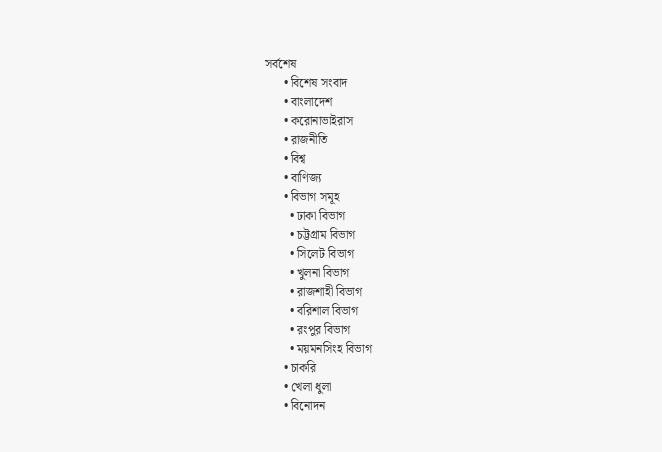সর্বশেষ
      • বিশেষ সংবাদ
      • বাংলাদেশ
      • করোনাভাইরাস
      • রাজনীতি
      • বিশ্ব
      • বাণিজ্য
      • বিভাগ সমূহ
        • ঢাকা বিভাগ
        • চট্টগ্রাম বিভাগ
        • সিলেট বিভাগ
        • খুলনা বিভাগ
        • রাজশাহী বিভাগ
        • বরিশাল বিভাগ
        • রংপুর বিভাগ
        • ময়মনসিংহ বিভাগ
      • চাকরি
      • খেলা ধুলা
      • বিনোদন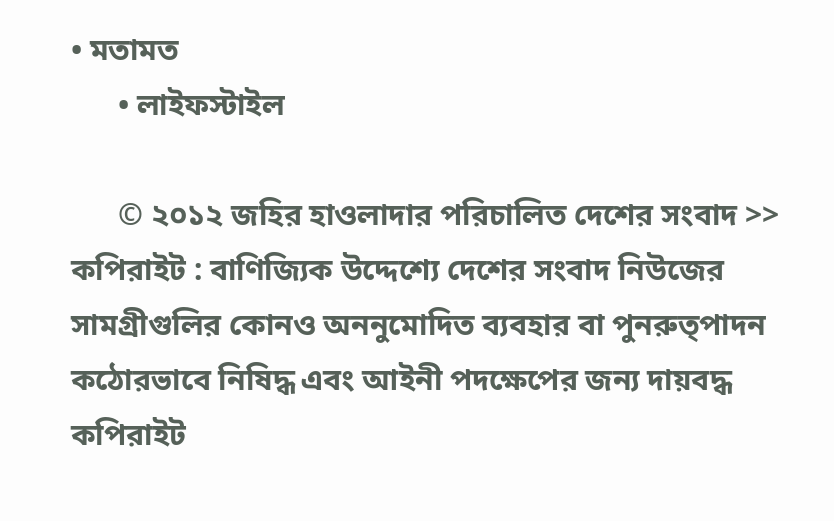• মতামত
      • লাইফস্টাইল

      © ২০১২ জহির হাওলাদার পরিচালিত দেশের সংবাদ >> কপিরাইট : বাণিজ্যিক উদ্দেশ্যে দেশের সংবাদ নিউজের সামগ্রীগুলির কোনও অননুমোদিত ব্যবহার বা পুনরুত্পাদন কঠোরভাবে নিষিদ্ধ এবং আইনী পদক্ষেপের জন্য দায়বদ্ধ কপিরাইট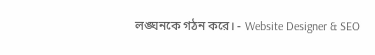লঙ্ঘনকে গঠন করে। - Website Designer & SEO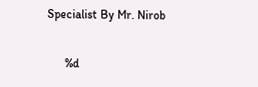Specialist By Mr. Nirob

      %d